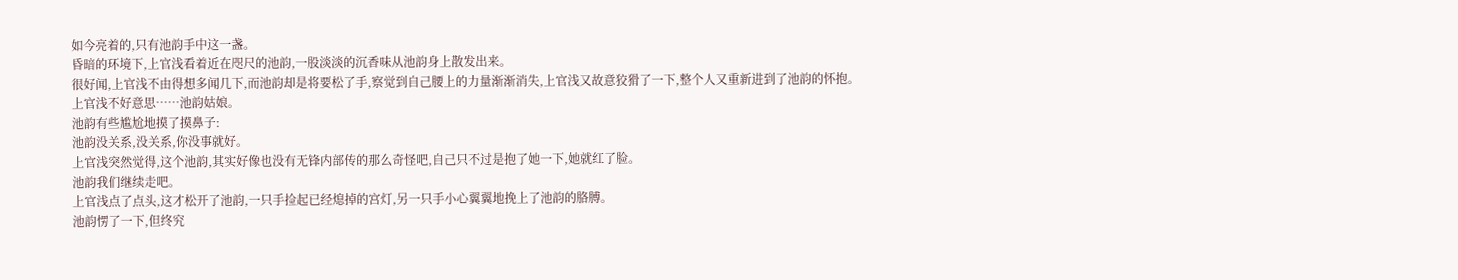如今亮着的,只有池韵手中这一盏。
昏暗的环境下,上官浅看着近在咫尺的池韵,一股淡淡的沉香味从池韵身上散发出来。
很好闻,上官浅不由得想多闻几下,而池韵却是将要松了手,察觉到自己腰上的力量渐渐消失,上官浅又故意狡猾了一下,整个人又重新进到了池韵的怀抱。
上官浅不好意思……池韵姑娘。
池韵有些尴尬地摸了摸鼻子:
池韵没关系,没关系,你没事就好。
上官浅突然觉得,这个池韵,其实好像也没有无锋内部传的那么奇怪吧,自己只不过是抱了她一下,她就红了脸。
池韵我们继续走吧。
上官浅点了点头,这才松开了池韵,一只手捡起已经熄掉的宫灯,另一只手小心翼翼地挽上了池韵的胳膊。
池韵愣了一下,但终究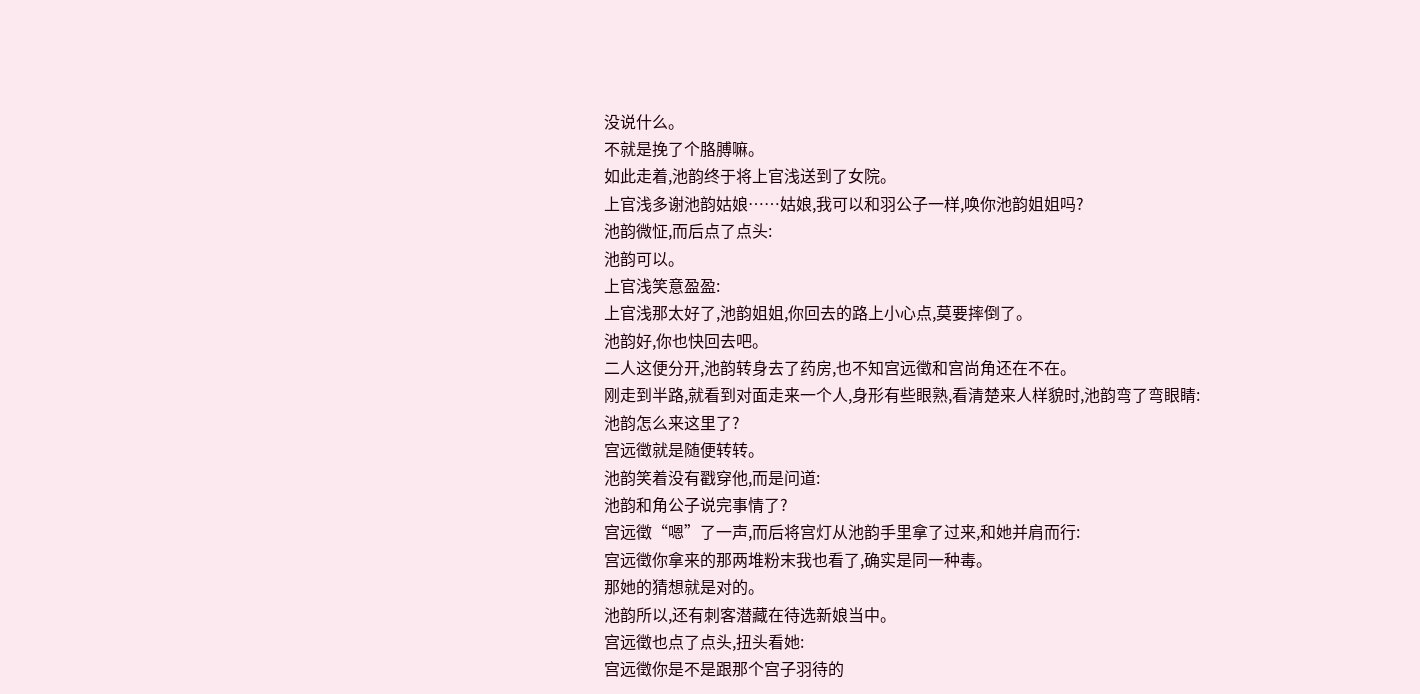没说什么。
不就是挽了个胳膊嘛。
如此走着,池韵终于将上官浅送到了女院。
上官浅多谢池韵姑娘……姑娘,我可以和羽公子一样,唤你池韵姐姐吗?
池韵微怔,而后点了点头:
池韵可以。
上官浅笑意盈盈:
上官浅那太好了,池韵姐姐,你回去的路上小心点,莫要摔倒了。
池韵好,你也快回去吧。
二人这便分开,池韵转身去了药房,也不知宫远徵和宫尚角还在不在。
刚走到半路,就看到对面走来一个人,身形有些眼熟,看清楚来人样貌时,池韵弯了弯眼睛:
池韵怎么来这里了?
宫远徵就是随便转转。
池韵笑着没有戳穿他,而是问道:
池韵和角公子说完事情了?
宫远徵“嗯”了一声,而后将宫灯从池韵手里拿了过来,和她并肩而行:
宫远徵你拿来的那两堆粉末我也看了,确实是同一种毒。
那她的猜想就是对的。
池韵所以,还有刺客潜藏在待选新娘当中。
宫远徵也点了点头,扭头看她:
宫远徵你是不是跟那个宫子羽待的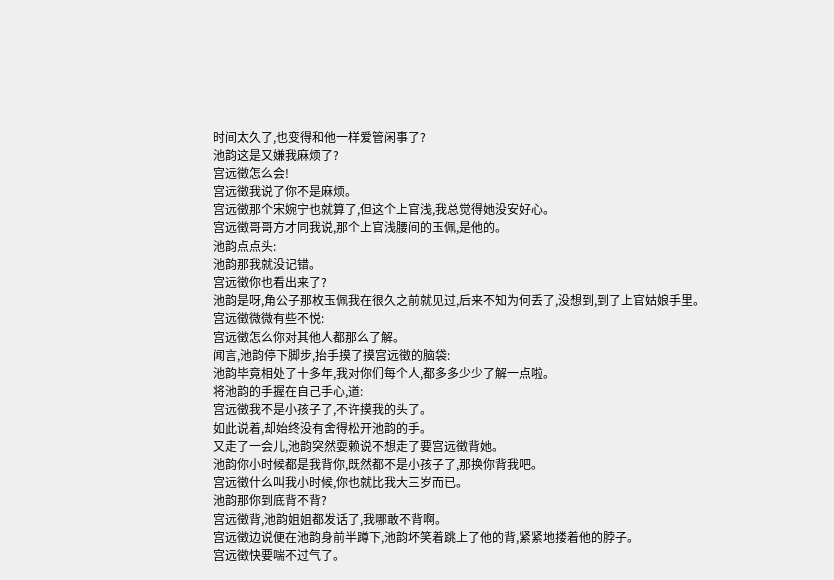时间太久了,也变得和他一样爱管闲事了?
池韵这是又嫌我麻烦了?
宫远徵怎么会!
宫远徵我说了你不是麻烦。
宫远徵那个宋婉宁也就算了,但这个上官浅,我总觉得她没安好心。
宫远徵哥哥方才同我说,那个上官浅腰间的玉佩,是他的。
池韵点点头:
池韵那我就没记错。
宫远徵你也看出来了?
池韵是呀,角公子那枚玉佩我在很久之前就见过,后来不知为何丢了,没想到,到了上官姑娘手里。
宫远徵微微有些不悦:
宫远徵怎么你对其他人都那么了解。
闻言,池韵停下脚步,抬手摸了摸宫远徵的脑袋:
池韵毕竟相处了十多年,我对你们每个人,都多多少少了解一点啦。
将池韵的手握在自己手心,道:
宫远徵我不是小孩子了,不许摸我的头了。
如此说着,却始终没有舍得松开池韵的手。
又走了一会儿,池韵突然耍赖说不想走了要宫远徵背她。
池韵你小时候都是我背你,既然都不是小孩子了,那换你背我吧。
宫远徵什么叫我小时候,你也就比我大三岁而已。
池韵那你到底背不背?
宫远徵背,池韵姐姐都发话了,我哪敢不背啊。
宫远徵边说便在池韵身前半蹲下,池韵坏笑着跳上了他的背,紧紧地搂着他的脖子。
宫远徵快要喘不过气了。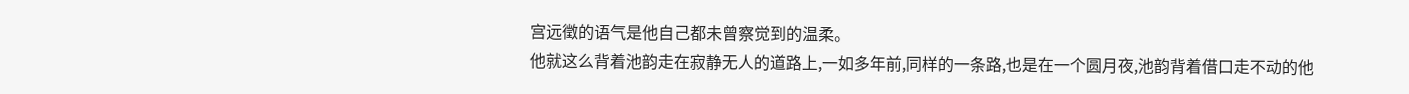宫远徵的语气是他自己都未曾察觉到的温柔。
他就这么背着池韵走在寂静无人的道路上,一如多年前,同样的一条路,也是在一个圆月夜,池韵背着借口走不动的他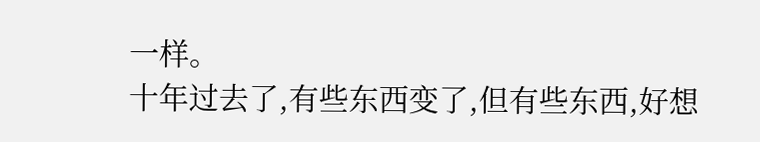一样。
十年过去了,有些东西变了,但有些东西,好想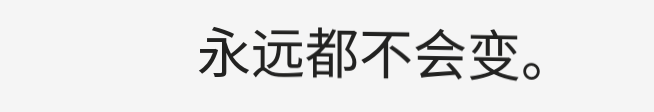永远都不会变。